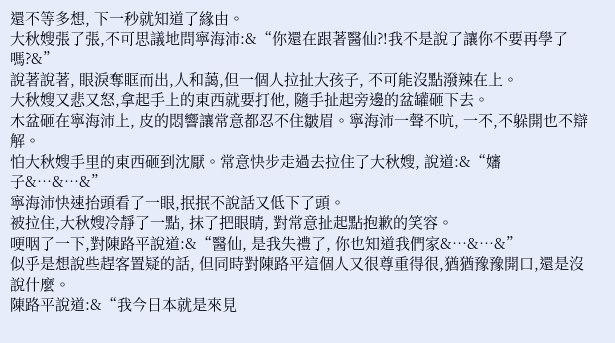還不等多想, 下一秒就知道了緣由。
大秋嫂張了張,不可思議地問寧海沛:&“你還在跟著醫仙?!我不是說了讓你不要再學了嗎?&”
說著說著, 眼淚奪眶而出,人和藹,但一個人拉扯大孩子, 不可能沒點潑辣在上。
大秋嫂又悲又怒,拿起手上的東西就要打他, 隨手扯起旁邊的盆罐砸下去。
木盆砸在寧海沛上, 皮的悶響讓常意都忍不住皺眉。寧海沛一聲不吭, 一不,不躲開也不辯解。
怕大秋嫂手里的東西砸到沈厭。常意快步走過去拉住了大秋嫂, 說道:&“嬸子&…&…&”
寧海沛快速抬頭看了一眼,抿抿不說話又低下了頭。
被拉住,大秋嫂冷靜了一點, 抹了把眼睛, 對常意扯起點抱歉的笑容。
哽咽了一下,對陳路平說道:&“醫仙, 是我失禮了, 你也知道我們家&…&…&”
似乎是想說些趕客置疑的話, 但同時對陳路平這個人又很尊重得很,猶猶豫豫開口,還是沒說什麼。
陳路平說道:&“我今日本就是來見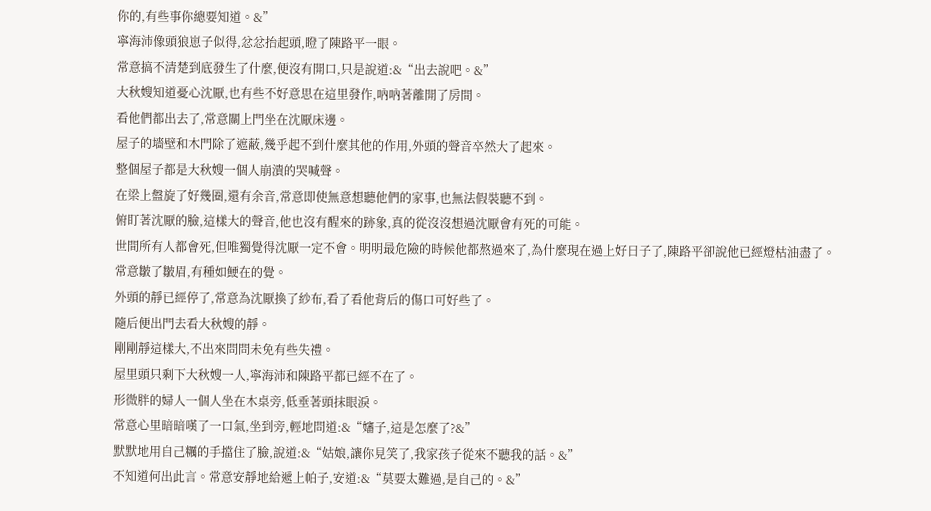你的,有些事你總要知道。&”
寧海沛像頭狼崽子似得,忿忿抬起頭,瞪了陳路平一眼。
常意搞不清楚到底發生了什麼,便沒有開口,只是說道:&“出去說吧。&”
大秋嫂知道憂心沈厭,也有些不好意思在這里發作,吶吶著離開了房間。
看他們都出去了,常意關上門坐在沈厭床邊。
屋子的墻壁和木門除了遮蔽,幾乎起不到什麼其他的作用,外頭的聲音卒然大了起來。
整個屋子都是大秋嫂一個人崩潰的哭喊聲。
在梁上盤旋了好幾圈,還有余音,常意即使無意想聽他們的家事,也無法假裝聽不到。
俯盯著沈厭的臉,這樣大的聲音,他也沒有醒來的跡象,真的從沒沒想過沈厭會有死的可能。
世間所有人都會死,但唯獨覺得沈厭一定不會。明明最危險的時候他都熬過來了,為什麼現在過上好日子了,陳路平卻說他已經燈枯油盡了。
常意皺了皺眉,有種如鯁在的覺。
外頭的靜已經停了,常意為沈厭換了紗布,看了看他背后的傷口可好些了。
隨后便出門去看大秋嫂的靜。
剛剛靜這樣大,不出來問問未免有些失禮。
屋里頭只剩下大秋嫂一人,寧海沛和陳路平都已經不在了。
形微胖的婦人一個人坐在木桌旁,低垂著頭抹眼淚。
常意心里暗暗嘆了一口氣,坐到旁,輕地問道:&“嬸子,這是怎麼了?&”
默默地用自己糲的手擋住了臉,說道:&“姑娘,讓你見笑了,我家孩子從來不聽我的話。&”
不知道何出此言。常意安靜地給遞上帕子,安道:&“莫要太難過,是自己的。&”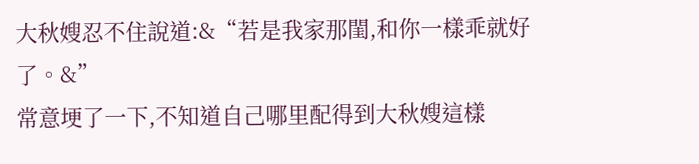大秋嫂忍不住說道:&“若是我家那閨,和你一樣乖就好了。&”
常意埂了一下,不知道自己哪里配得到大秋嫂這樣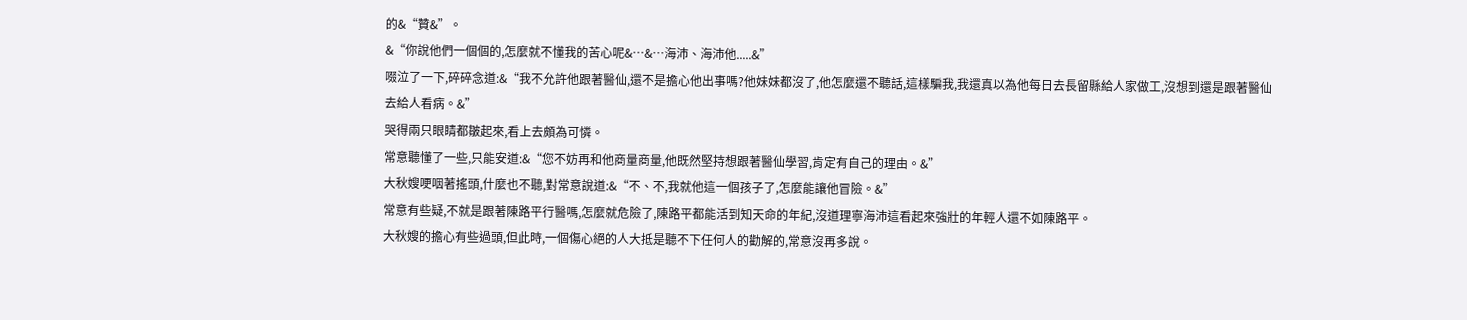的&“贊&”。
&“你說他們一個個的,怎麼就不懂我的苦心呢&…&…海沛、海沛他.....&”
啜泣了一下,碎碎念道:&“我不允許他跟著醫仙,還不是擔心他出事嗎?他妹妹都沒了,他怎麼還不聽話,這樣騙我,我還真以為他每日去長留縣給人家做工,沒想到還是跟著醫仙去給人看病。&”
哭得兩只眼睛都皺起來,看上去頗為可憐。
常意聽懂了一些,只能安道:&“您不妨再和他商量商量,他既然堅持想跟著醫仙學習,肯定有自己的理由。&”
大秋嫂哽咽著搖頭,什麼也不聽,對常意說道:&“不、不,我就他這一個孩子了,怎麼能讓他冒險。&”
常意有些疑,不就是跟著陳路平行醫嗎,怎麼就危險了,陳路平都能活到知天命的年紀,沒道理寧海沛這看起來強壯的年輕人還不如陳路平。
大秋嫂的擔心有些過頭,但此時,一個傷心絕的人大抵是聽不下任何人的勸解的,常意沒再多說。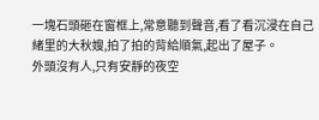一塊石頭砸在窗框上,常意聽到聲音,看了看沉浸在自己緒里的大秋嫂,拍了拍的背給順氣,起出了屋子。
外頭沒有人,只有安靜的夜空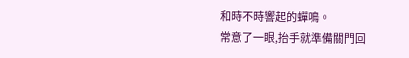和時不時響起的蟬鳴。
常意了一眼,抬手就準備關門回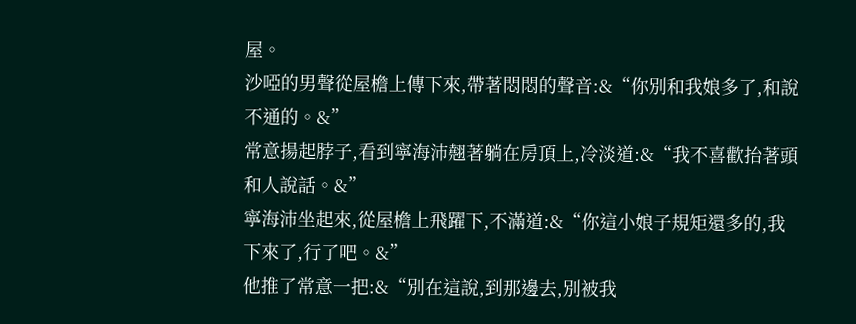屋。
沙啞的男聲從屋檐上傳下來,帶著悶悶的聲音:&“你別和我娘多了,和說不通的。&”
常意揚起脖子,看到寧海沛翹著躺在房頂上,冷淡道:&“我不喜歡抬著頭和人說話。&”
寧海沛坐起來,從屋檐上飛躍下,不滿道:&“你這小娘子規矩還多的,我下來了,行了吧。&”
他推了常意一把:&“別在這說,到那邊去,別被我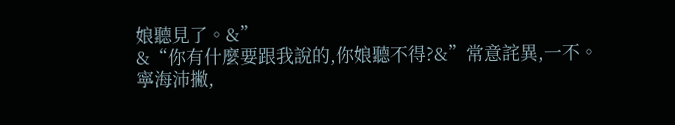娘聽見了。&”
&“你有什麼要跟我說的,你娘聽不得?&”常意詫異,一不。
寧海沛撇,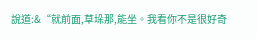說道:&“就前面,草垛那,能坐。我看你不是很好奇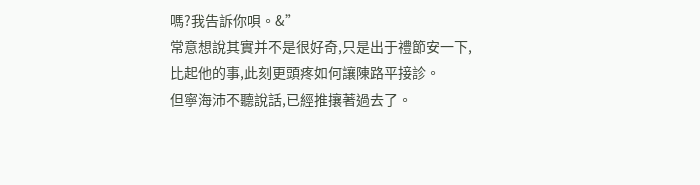嗎?我告訴你唄。&”
常意想說其實并不是很好奇,只是出于禮節安一下,比起他的事,此刻更頭疼如何讓陳路平接診。
但寧海沛不聽說話,已經推攘著過去了。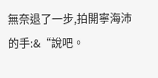無奈退了一步,拍開寧海沛的手:&“說吧。